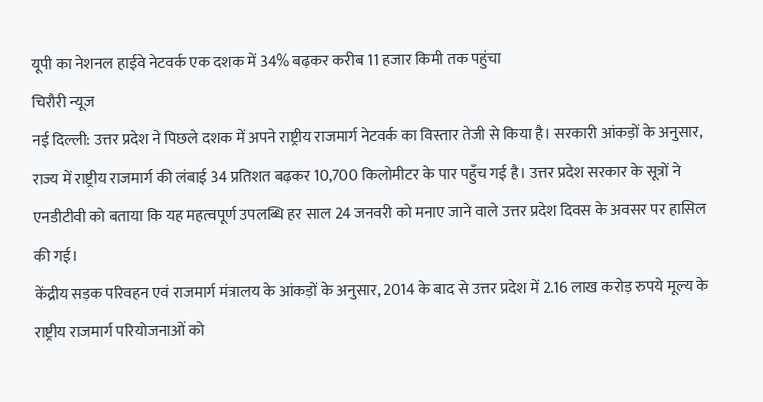यूपी का नेशनल हाईवे नेटवर्क एक दशक में 34% बढ़कर करीब 11 हजार किमी तक पहुंचा
चिरौरी न्यूज
नई दिल्ली: उत्तर प्रदेश ने पिछले दशक में अपने राष्ट्रीय राजमार्ग नेटवर्क का विस्तार तेजी से किया है। सरकारी आंकड़ों के अनुसार, राज्य में राष्ट्रीय राजमार्ग की लंबाई 34 प्रतिशत बढ़कर 10,700 किलोमीटर के पार पहुँच गई है। उत्तर प्रदेश सरकार के सूत्रों ने एनडीटीवी को बताया कि यह महत्वपूर्ण उपलब्धि हर साल 24 जनवरी को मनाए जाने वाले उत्तर प्रदेश दिवस के अवसर पर हासिल की गई।
केंद्रीय सड़क परिवहन एवं राजमार्ग मंत्रालय के आंकड़ों के अनुसार, 2014 के बाद से उत्तर प्रदेश में 2.16 लाख करोड़ रुपये मूल्य के राष्ट्रीय राजमार्ग परियोजनाओं को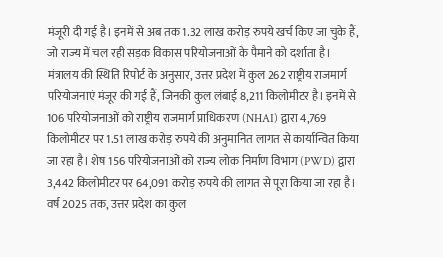मंजूरी दी गई है। इनमें से अब तक 1.32 लाख करोड़ रुपये खर्च किए जा चुके हैं, जो राज्य में चल रही सड़क विकास परियोजनाओं के पैमाने को दर्शाता है।
मंत्रालय की स्थिति रिपोर्ट के अनुसार, उत्तर प्रदेश में कुल 262 राष्ट्रीय राजमार्ग परियोजनाएं मंजूर की गई हैं, जिनकी कुल लंबाई 8,211 किलोमीटर है। इनमें से 106 परियोजनाओं को राष्ट्रीय राजमार्ग प्राधिकरण (NHAI) द्वारा 4,769 किलोमीटर पर 1.51 लाख करोड़ रुपये की अनुमानित लागत से कार्यान्वित किया जा रहा है। शेष 156 परियोजनाओं को राज्य लोक निर्माण विभाग (PWD) द्वारा 3,442 किलोमीटर पर 64,091 करोड़ रुपये की लागत से पूरा किया जा रहा है।
वर्ष 2025 तक, उत्तर प्रदेश का कुल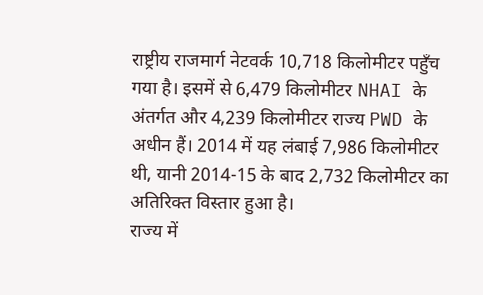राष्ट्रीय राजमार्ग नेटवर्क 10,718 किलोमीटर पहुँच गया है। इसमें से 6,479 किलोमीटर NHAI के अंतर्गत और 4,239 किलोमीटर राज्य PWD के अधीन हैं। 2014 में यह लंबाई 7,986 किलोमीटर थी, यानी 2014-15 के बाद 2,732 किलोमीटर का अतिरिक्त विस्तार हुआ है।
राज्य में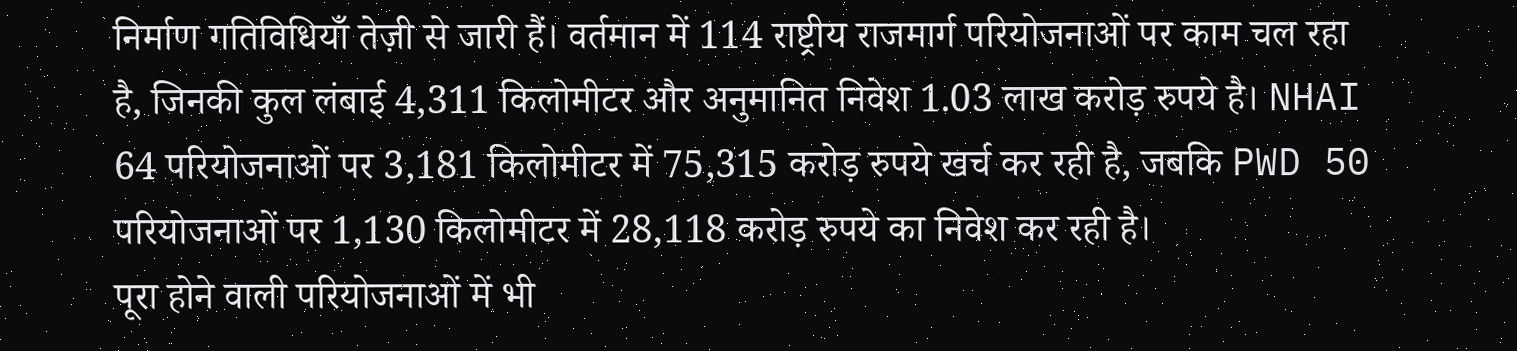निर्माण गतिविधियाँ तेज़ी से जारी हैं। वर्तमान में 114 राष्ट्रीय राजमार्ग परियोजनाओं पर काम चल रहा है, जिनकी कुल लंबाई 4,311 किलोमीटर और अनुमानित निवेश 1.03 लाख करोड़ रुपये है। NHAI 64 परियोजनाओं पर 3,181 किलोमीटर में 75,315 करोड़ रुपये खर्च कर रही है, जबकि PWD 50 परियोजनाओं पर 1,130 किलोमीटर में 28,118 करोड़ रुपये का निवेश कर रही है।
पूरा होने वाली परियोजनाओं में भी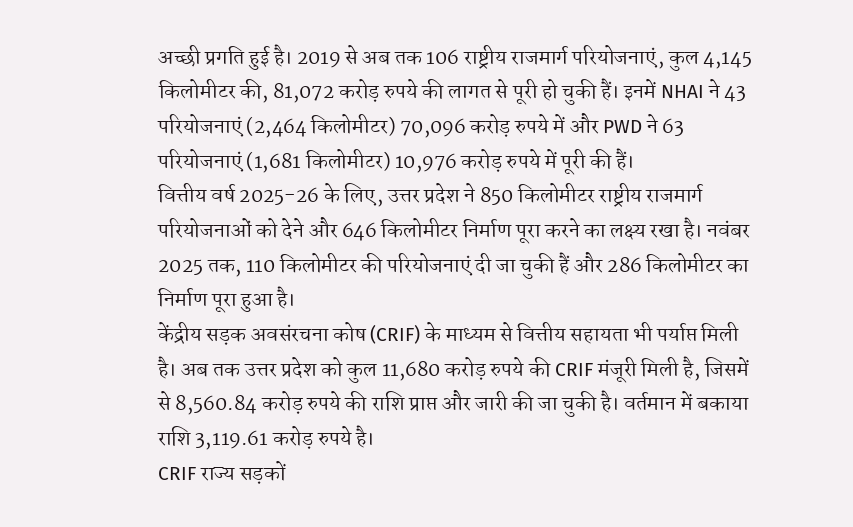अच्छी प्रगति हुई है। 2019 से अब तक 106 राष्ट्रीय राजमार्ग परियोजनाएं, कुल 4,145 किलोमीटर की, 81,072 करोड़ रुपये की लागत से पूरी हो चुकी हैं। इनमें NHAI ने 43 परियोजनाएं (2,464 किलोमीटर) 70,096 करोड़ रुपये में और PWD ने 63 परियोजनाएं (1,681 किलोमीटर) 10,976 करोड़ रुपये में पूरी की हैं।
वित्तीय वर्ष 2025-26 के लिए, उत्तर प्रदेश ने 850 किलोमीटर राष्ट्रीय राजमार्ग परियोजनाओं को देने और 646 किलोमीटर निर्माण पूरा करने का लक्ष्य रखा है। नवंबर 2025 तक, 110 किलोमीटर की परियोजनाएं दी जा चुकी हैं और 286 किलोमीटर का निर्माण पूरा हुआ है।
केंद्रीय सड़क अवसंरचना कोष (CRIF) के माध्यम से वित्तीय सहायता भी पर्याप्त मिली है। अब तक उत्तर प्रदेश को कुल 11,680 करोड़ रुपये की CRIF मंजूरी मिली है, जिसमें से 8,560.84 करोड़ रुपये की राशि प्राप्त और जारी की जा चुकी है। वर्तमान में बकाया राशि 3,119.61 करोड़ रुपये है।
CRIF राज्य सड़कों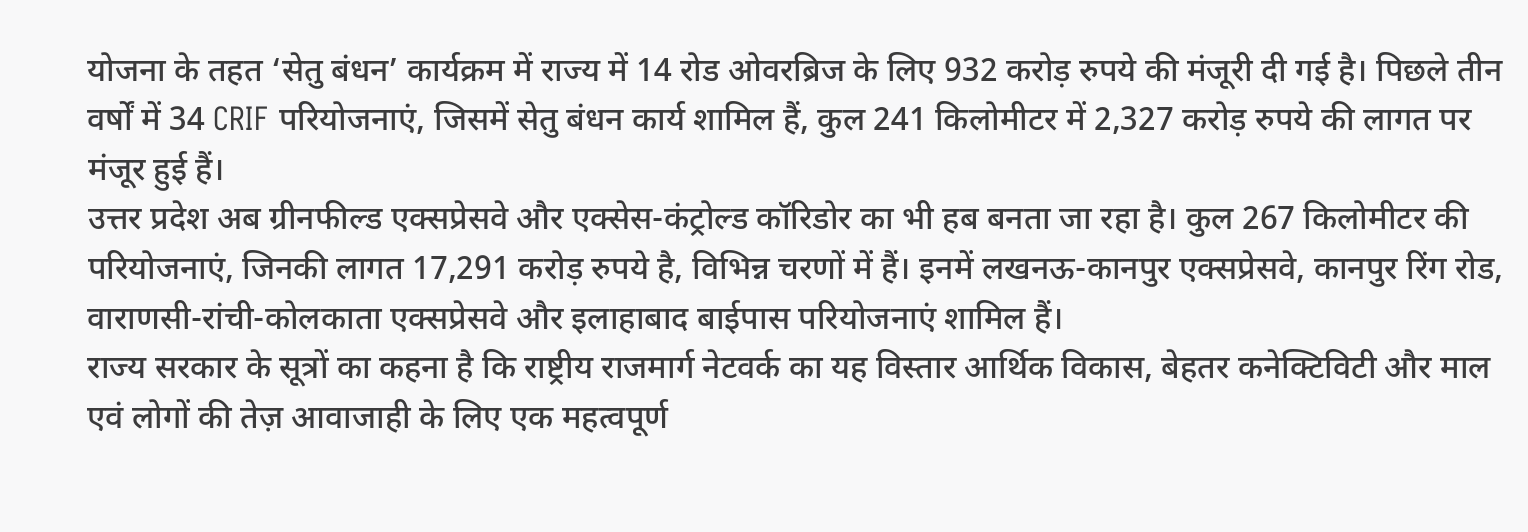योजना के तहत ‘सेतु बंधन’ कार्यक्रम में राज्य में 14 रोड ओवरब्रिज के लिए 932 करोड़ रुपये की मंजूरी दी गई है। पिछले तीन वर्षों में 34 CRIF परियोजनाएं, जिसमें सेतु बंधन कार्य शामिल हैं, कुल 241 किलोमीटर में 2,327 करोड़ रुपये की लागत पर मंजूर हुई हैं।
उत्तर प्रदेश अब ग्रीनफील्ड एक्सप्रेसवे और एक्सेस-कंट्रोल्ड कॉरिडोर का भी हब बनता जा रहा है। कुल 267 किलोमीटर की परियोजनाएं, जिनकी लागत 17,291 करोड़ रुपये है, विभिन्न चरणों में हैं। इनमें लखनऊ-कानपुर एक्सप्रेसवे, कानपुर रिंग रोड, वाराणसी-रांची-कोलकाता एक्सप्रेसवे और इलाहाबाद बाईपास परियोजनाएं शामिल हैं।
राज्य सरकार के सूत्रों का कहना है कि राष्ट्रीय राजमार्ग नेटवर्क का यह विस्तार आर्थिक विकास, बेहतर कनेक्टिविटी और माल एवं लोगों की तेज़ आवाजाही के लिए एक महत्वपूर्ण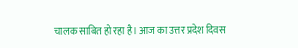चालक साबित हो रहा है। आज का उत्तर प्रदेश दिवस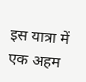इस यात्रा में एक अहम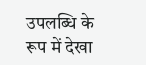उपलब्धि के रूप में देखा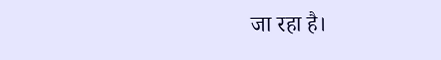जा रहा है।